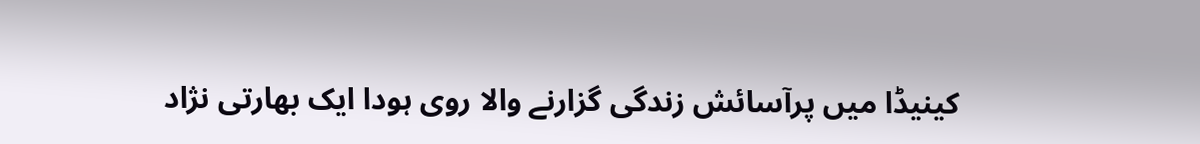کینیڈا میں پرآسائش زندگی گزارنے والا روی ہودا ایک بھارتی نژاد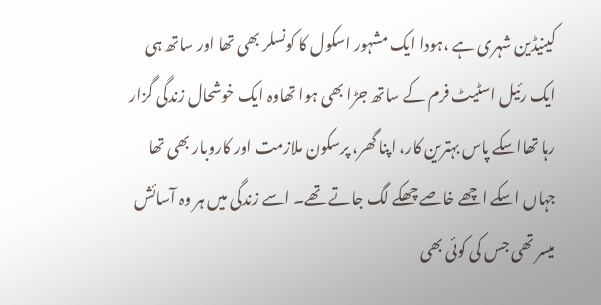کینیڈین شہری ہے ،ہودا ایک مشہور اسکول کا کونسلر بھی تھا اور ساتھ ہی ایک رئیل اسٹیٹ فرم کے ساتھ جڑا بھی ہوا تھاوہ ایک خوشحال زندگی گزار رہا تھااسکے پاس بہترین کار، اپنا گھر، پرسکون ملازمت اور کاروبار بھی تھا جہاں اسکے اچھے خاصے چھکے لگ جاتے تھے۔ اسے زندگی میں ہر وہ آسائش میسر تھی جس کی کوئی بھی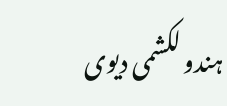ہندو لکشمی دیوی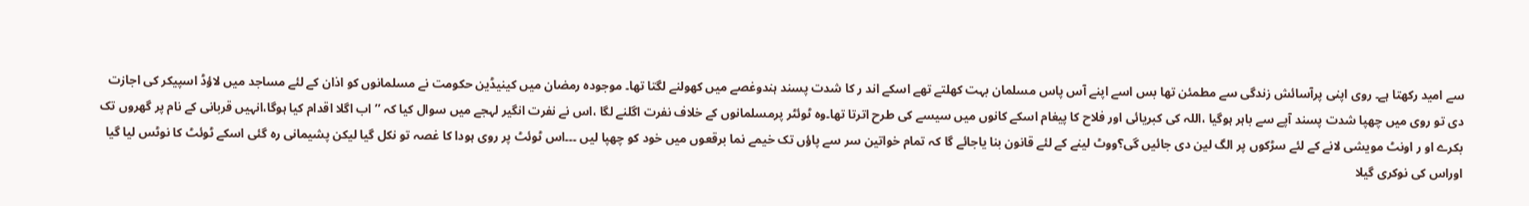سے امید رکھتا ہے۔ روی اپنی پرآسائش زندگی سے مطمئن تھا بس اسے اپنے آس پاس مسلمان بہت کھلتے تھے اسکے اند ر کا شدت پسند ہندوغصے میں کھولنے لگتا تھا۔ موجودہ رمضان میں کینیڈین حکومت نے مسلمانوں کو اذان کے لئے مساجد میں لاؤڈ اسپیکر کی اجازت دی تو روی میں چھپا شدت پسند آپے سے باہر ہوگیا ،اللہ کی کبریائی اور فلاح کا پیغام اسکے کانوں میں سیسے کی طرح اترتا تھا۔وہ ٹوئٹر پرمسلمانوں کے خلاف نفرت اگلنے لگا ،اس نے نفرت انگیر لہجے میں سوال کیا کہ ’’اب اگلا اقدام کیا ہوگا،انہیں قربانی کے نام پر گھروں تک بکرے او ر اونٹ مویشی لانے کے لئے سڑکوں پر الگ لین دی جائیں گی؟ووٹ لینے کے لئے قانون بنا یاجائے گا کہ تمام خواتین سر سے پاؤں تک خیمے نما برقعوں میں خود کو چھپا لیں ۔۔۔اس ٹوئٹ پر روی ہودا کا غصہ تو نکل گیا لیکن پشیمانی رہ گئی اسکے ٹوئٹ کا نوٹس لیا گیا اوراس کی نوکری گیلا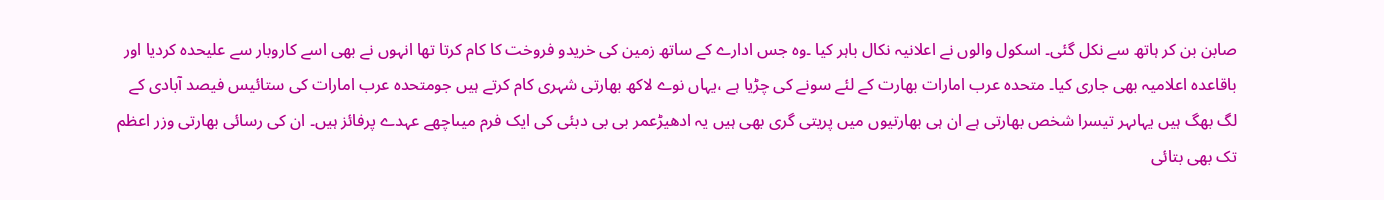صابن بن کر ہاتھ سے نکل گئی۔ اسکول والوں نے اعلانیہ نکال باہر کیا ۔وہ جس ادارے کے ساتھ زمین کی خریدو فروخت کا کام کرتا تھا انہوں نے بھی اسے کاروبار سے علیحدہ کردیا اور باقاعدہ اعلامیہ بھی جاری کیا۔ متحدہ عرب امارات بھارت کے لئے سونے کی چڑیا ہے ،یہاں نوے لاکھ بھارتی شہری کام کرتے ہیں جومتحدہ عرب امارات کی ستائیس فیصد آبادی کے لگ بھگ ہیں یہاںہر تیسرا شخص بھارتی ہے ان ہی بھارتیوں میں پریتی گری بھی ہیں یہ ادھیڑعمر بی بی دبئی کی ایک فرم میںاچھے عہدے پرفائز ہیں۔ ان کی رسائی بھارتی وزر اعظم تک بھی بتائی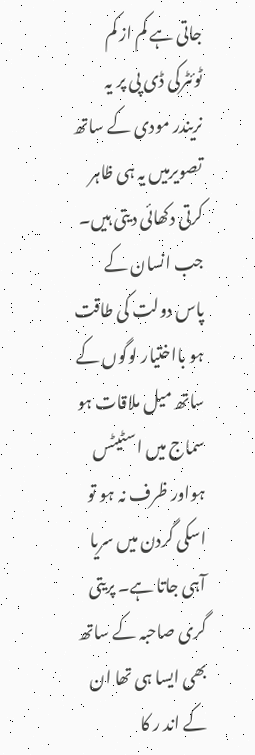جاتی ہے کم از کم ٹوئٹرکی ڈی پی پر یہ نریندر مودی کے ساتھ تصویرمیں یہ ہی ظاہر کرتی دکھائی دیتی ہیں۔ جب انسان کے پاس دولت کی طاقت ہو بااختیار لوگوں کے ساتھ میل ملاقات ہو سماج میں اسٹیٹس ہواور ظرف نہ ہو تو اسکی گردن میں سریا آہی جاتا ہے۔ پریتی گری صاحبہ کے ساتھ بھی ایسا ہی تھا ان کے اند ر کا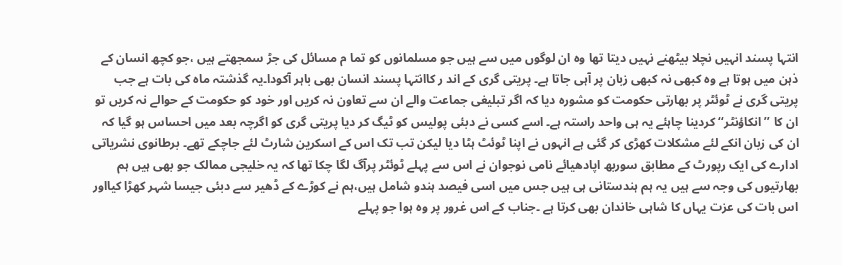انتہا پسند انہیں نچلا بیٹھنے نہیں دیتا تھا وہ ان لوگوں میں سے ہیں جو مسلمانوں کو تما م مسائل کی جڑ سمجھتے ہیں ،جو کچھ انسان کے ذہن میں ہوتا ہے وہ کبھی نہ کبھی زبان پر آہی جاتا ہے۔ پریتی گری کے اند ر کاانتہا پسند انسان بھی باہر آکودا۔یہ گذشتہ ماہ کی بات ہے جب پریتی گری نے ٹوئٹر پر بھارتی حکومت کو مشورہ دیا کہ اگر تبلیغی جماعت والے ان سے تعاون نہ کریں اور خود کو حکومت کے حوالے نہ کریں تو ان کا ’’انکاؤنٹر‘‘ کردینا چاہئے یہ ہی واحد راستہ ہے۔ اسے کسی نے دبئی پولیس کو ٹیگ کر دیا پریتی گری کو اگرچہ بعد میں احساس ہو گیا کہ ان کی زبان انکے لئے مشکلات کھڑی کر گئی ہے انہوں نے اپنا ٹوئٹ ہٹا دیا لیکن تب تک اس کے اسکرین شارٹ لئے جاچکے تھے۔ برطانوی نشریاتی ادارے کی ایک رپورٹ کے مطابق سوربھ اپادھیائے نامی نوجوان نے اس سے پہلے ٹوئٹر پرآگ لگا چکا تھا کہ یہ خلیجی ممالک جو بھی ہیں ہم بھارتیوں کی وجہ سے ہیں یہ ہم ہندستانی ہی ہیں جس میں اسی فیصد ہندو شامل ہیں،ہم نے کوڑے کے ڈھیر سے دبئی جیسا شہر کھڑا کیااور اس بات کی عزت یہاں کا شاہی خاندان بھی کرتا ہے ۔جناب کے اس غرور پر وہ ہوا جو پہلے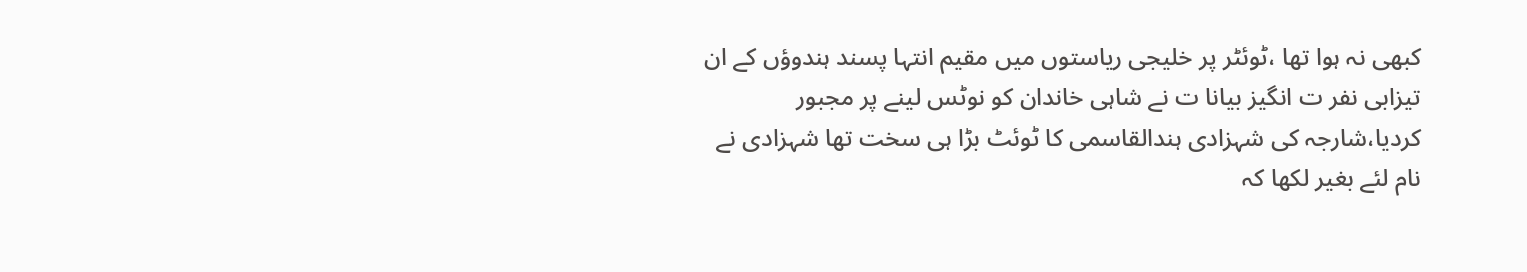کبھی نہ ہوا تھا ،ٹوئٹر پر خلیجی ریاستوں میں مقیم انتہا پسند ہندوؤں کے ان تیزابی نفر ت انگیز بیانا ت نے شاہی خاندان کو نوٹس لینے پر مجبور کردیا،شارجہ کی شہزادی ہندالقاسمی کا ٹوئٹ بڑا ہی سخت تھا شہزادی نے نام لئے بغیر لکھا کہ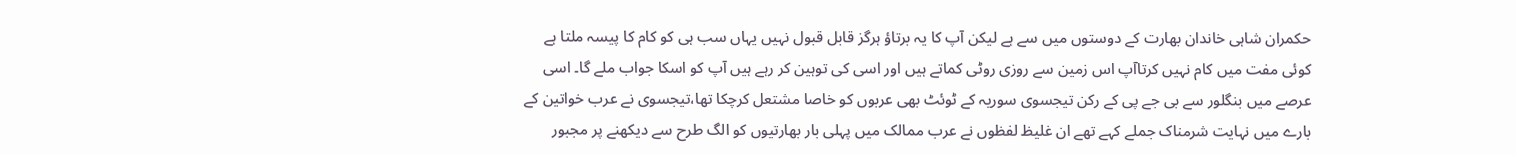حکمران شاہی خاندان بھارت کے دوستوں میں سے ہے لیکن آپ کا یہ برتاؤ ہرگز قابل قبول نہیں یہاں سب ہی کو کام کا پیسہ ملتا ہے کوئی مفت میں کام نہیں کرتاآپ اس زمین سے روزی روٹی کماتے ہیں اور اسی کی توہین کر رہے ہیں آپ کو اسکا جواب ملے گا۔ اسی عرصے میں بنگلور سے بی جے پی کے رکن تیجسوی سوریہ کے ٹوئٹ بھی عربوں کو خاصا مشتعل کرچکا تھا،تیجسوی نے عرب خواتین کے بارے میں نہایت شرمناک جملے کہے تھے ان غلیظ لفظوں نے عرب ممالک میں پہلی بار بھارتیوں کو الگ طرح سے دیکھنے پر مجبور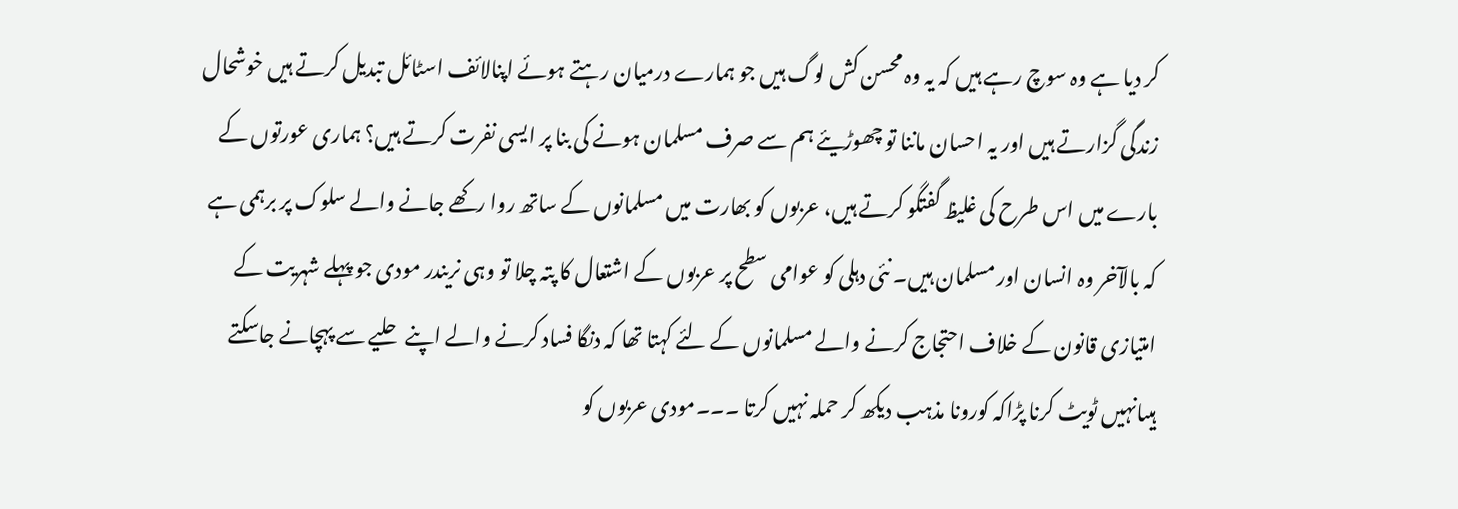کر دیا ہے وہ سوچ رہے ہیں کہ یہ وہ محسن کش لوگ ہیں جو ہمارے درمیان رہتے ہوئے اپنالائف اسٹائل تبدیل کرتے ہیں خوشحال زندگی گزارتے ہیں اور یہ احسان ماننا تو چھوڑیئے ہم سے صرف مسلمان ہونے کی بنا پر ایسی نفرت کرتے ہیں؟ ہماری عورتوں کے بارے میں اس طرح کی غلیظ گفتگو کرتے ہیں، عربوں کو بھارت میں مسلمانوں کے ساتھ روا رکھے جانے والے سلوک پر برہمی ہے کہ بالآخر وہ انسان اور مسلمان ہیں۔ نئی دہلی کو عوامی سطح پر عربوں کے اشتعال کا پتہ چلا تو وہی نریندر مودی جو پہلے شہریت کے امتیازی قانون کے خلاف احتجاج کرنے والے مسلمانوں کے لئے کہتا تھا کہ دنگا فساد کرنے والے اپنے حلیے سے پہچانے جاسکتے ہیںانہیں ٹویٹ کرنا پڑاکہ کورونا مذہب دیکھ کر حملہ نہیں کرتا ۔۔۔مودی عربوں کو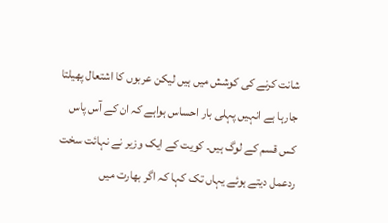شانت کرنے کی کوشش میں ہیں لیکن عربوں کا اشتعال پھیلتا جارہا ہے انہیں پہلی بار احساس ہواہے کہ ان کے آس پاس کس قسم کے لوگ ہیں۔ کویت کے ایک وزیر نے نہائت سخت ردعمل دیتے ہوئے یہاں تک کہا کہ اگر بھارت میں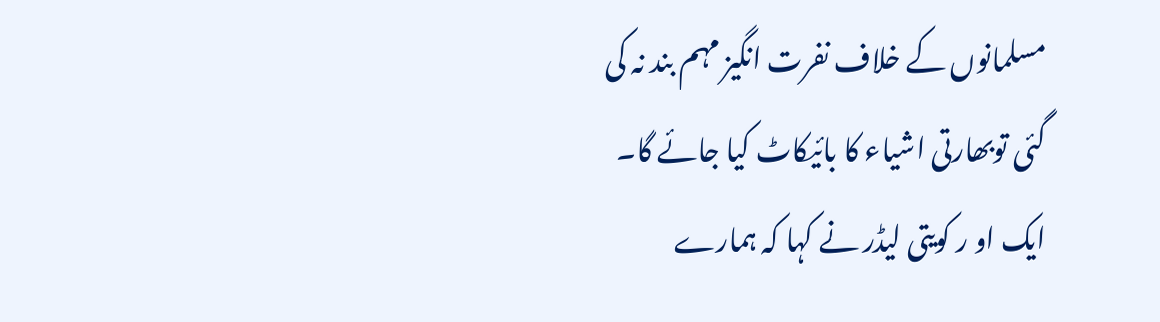مسلمانوں کے خلاف نفرت انگیز مہم بند نہ کی گئی توبھارتی اشیاء کا بائیکاٹ کیا جائے گا۔ ایک او ر کویتی لیڈر نے کہا کہ ہمارے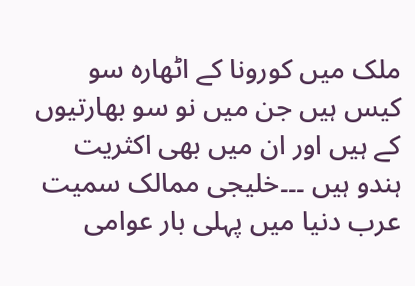ملک میں کورونا کے اٹھارہ سو کیس ہیں جن میں نو سو بھارتیوں کے ہیں اور ان میں بھی اکثریت ہندو ہیں ۔۔۔خلیجی ممالک سمیت عرب دنیا میں پہلی بار عوامی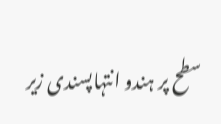سطح پر ہندو انتہاپسندی زیر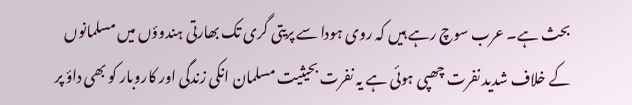بحث ہے۔ عرب سوچ رہے ہیں کہ روی ہودا سے پریتی گری تک بھارتی ہندوؤں میں مسلمانوں کے خلاف شدید نفرت چھپی ہوئی ہے یہ نفرت بحیثیت مسلمان انکی زندگی اور کاروبار کو بھی داؤ پر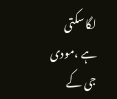لگا سکتی ہے ،مودی جی کے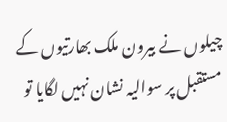چیلوں نے بیرون ملک بھارتیوں کے مستقبل پر سوالیہ نشان نہیں لگایا تو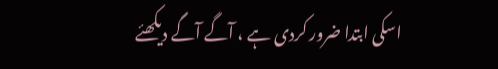اسکی ابتدا ضرور کردی ہے ، آگے آگے دیکھئے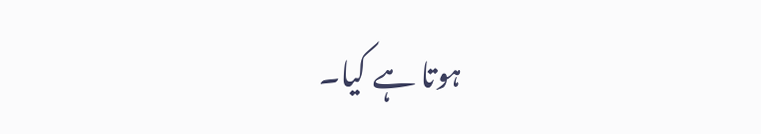ہوتا ہے کیا۔